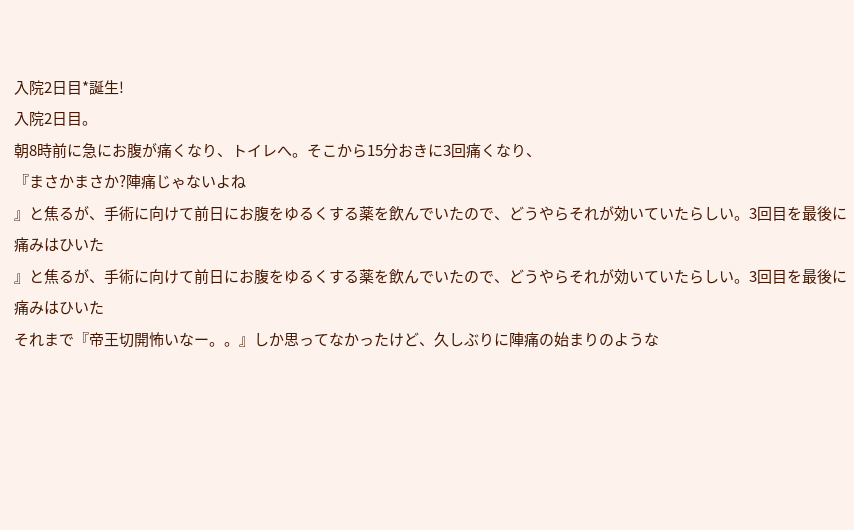入院2日目*誕生!
入院2日目。
朝8時前に急にお腹が痛くなり、トイレへ。そこから15分おきに3回痛くなり、
『まさかまさか?陣痛じゃないよね
』と焦るが、手術に向けて前日にお腹をゆるくする薬を飲んでいたので、どうやらそれが効いていたらしい。3回目を最後に痛みはひいた
』と焦るが、手術に向けて前日にお腹をゆるくする薬を飲んでいたので、どうやらそれが効いていたらしい。3回目を最後に痛みはひいた
それまで『帝王切開怖いなー。。』しか思ってなかったけど、久しぶりに陣痛の始まりのような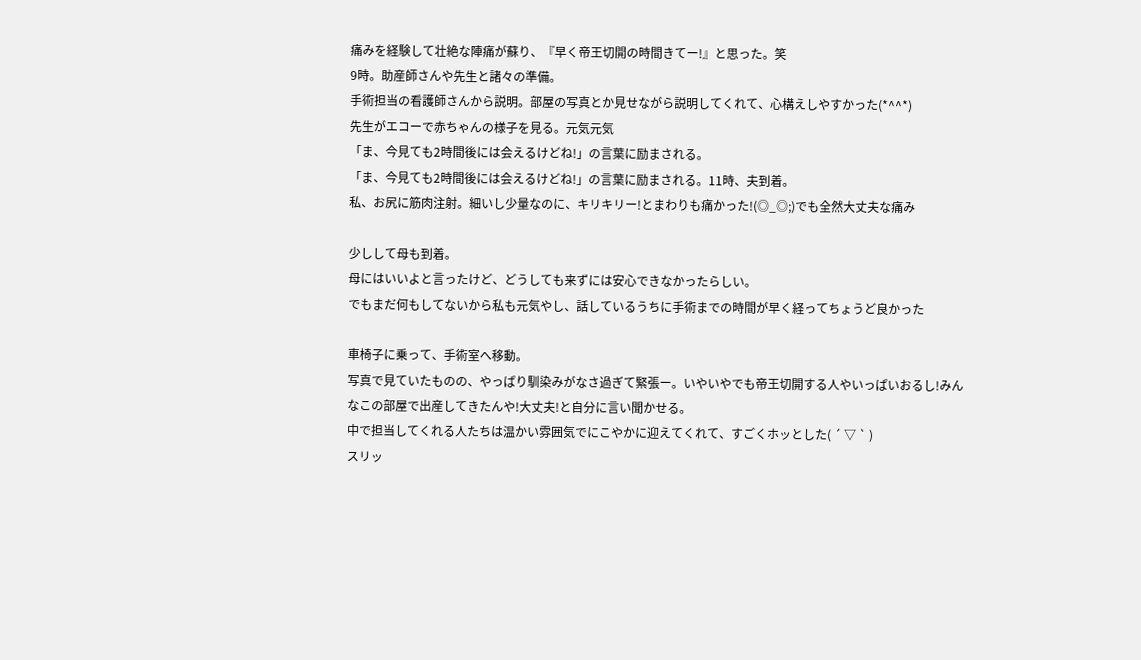痛みを経験して壮絶な陣痛が蘇り、『早く帝王切開の時間きてー!』と思った。笑
9時。助産師さんや先生と諸々の準備。
手術担当の看護師さんから説明。部屋の写真とか見せながら説明してくれて、心構えしやすかった(*^^*)
先生がエコーで赤ちゃんの様子を見る。元気元気
「ま、今見ても2時間後には会えるけどね!」の言葉に励まされる。
「ま、今見ても2時間後には会えるけどね!」の言葉に励まされる。11時、夫到着。
私、お尻に筋肉注射。細いし少量なのに、キリキリー!とまわりも痛かった!(◎_◎;)でも全然大丈夫な痛み

少しして母も到着。
母にはいいよと言ったけど、どうしても来ずには安心できなかったらしい。
でもまだ何もしてないから私も元気やし、話しているうちに手術までの時間が早く経ってちょうど良かった

車椅子に乗って、手術室へ移動。
写真で見ていたものの、やっぱり馴染みがなさ過ぎて緊張ー。いやいやでも帝王切開する人やいっぱいおるし!みんなこの部屋で出産してきたんや!大丈夫!と自分に言い聞かせる。
中で担当してくれる人たちは温かい雰囲気でにこやかに迎えてくれて、すごくホッとした( ´ ▽ ` )
スリッ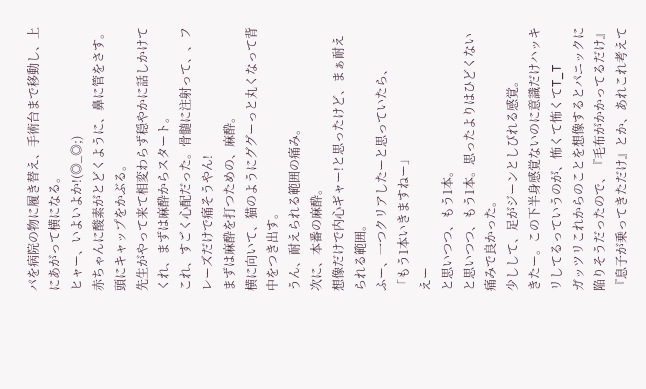パを病院の物に履き替え、手術台まで移動し、上にあがって横になる。
ヒャー、いよいよか!(◎_◎;)
赤ちゃんに酸素がとどくように、鼻に管をさす。頭にキャップをかぶる。
先生がやって来て相変わらず穏やかに話しかけてくれ、まずは麻酔からスタート。
これ、すごく心配だった。骨髄に注射って、、フレーズだけで痛そうやん!
まずは麻酔を打つための、麻酔。
横に向いて、猫のようにググーっと丸くなって背中をつき出す。
うん、耐えられる範囲の痛み。
次に、本番の麻酔。
想像だけで内心ギャー!と思ったけど、まぁ耐えられる範囲。
ふー、一つクリアしたーと思っていたら、
「もう1本いきますねー」
えー
と思いつつ、もう1本。
と思いつつ、もう1本。思ったよりはひどくない痛みで良かった。
少しして、足がジーンとしびれる感覚。
きたー。この下半身感覚ないのに意識だけハッキリしてるっていうのが、怖くて怖くてT_T
ガッツリこれからのことを想像するとパニックに陥りそうだったので、『毛布がかかってるだけ』『息子が乗ってきただけ』とか、あれこれ考えて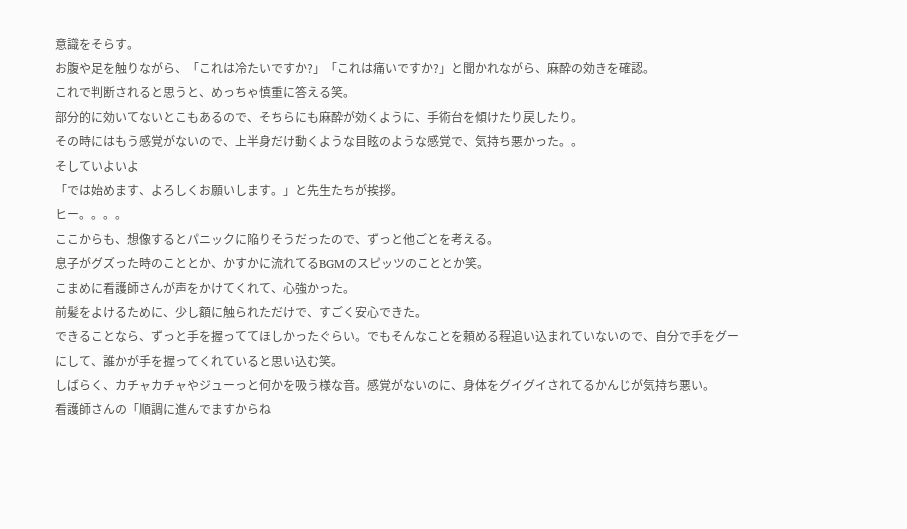意識をそらす。
お腹や足を触りながら、「これは冷たいですか?」「これは痛いですか?」と聞かれながら、麻酔の効きを確認。
これで判断されると思うと、めっちゃ慎重に答える笑。
部分的に効いてないとこもあるので、そちらにも麻酔が効くように、手術台を傾けたり戻したり。
その時にはもう感覚がないので、上半身だけ動くような目眩のような感覚で、気持ち悪かった。。
そしていよいよ
「では始めます、よろしくお願いします。」と先生たちが挨拶。
ヒー。。。。
ここからも、想像するとパニックに陥りそうだったので、ずっと他ごとを考える。
息子がグズった時のこととか、かすかに流れてるBGMのスピッツのこととか笑。
こまめに看護師さんが声をかけてくれて、心強かった。
前髪をよけるために、少し額に触られただけで、すごく安心できた。
できることなら、ずっと手を握っててほしかったぐらい。でもそんなことを頼める程追い込まれていないので、自分で手をグーにして、誰かが手を握ってくれていると思い込む笑。
しばらく、カチャカチャやジューっと何かを吸う様な音。感覚がないのに、身体をグイグイされてるかんじが気持ち悪い。
看護師さんの「順調に進んでますからね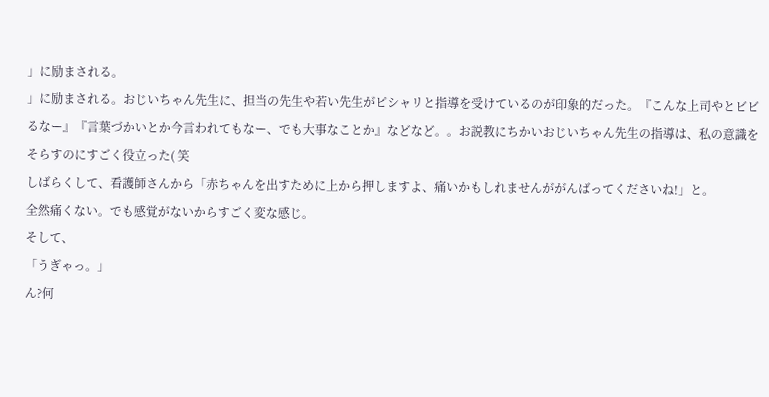」に励まされる。
」に励まされる。おじいちゃん先生に、担当の先生や若い先生がピシャリと指導を受けているのが印象的だった。『こんな上司やとビビるなー』『言葉づかいとか今言われてもなー、でも大事なことか』などなど。。お説教にちかいおじいちゃん先生の指導は、私の意識をそらすのにすごく役立った( 笑
しばらくして、看護師さんから「赤ちゃんを出すために上から押しますよ、痛いかもしれませんががんばってくださいね!」と。
全然痛くない。でも感覚がないからすごく変な感じ。
そして、
「うぎゃっ。」
ん?何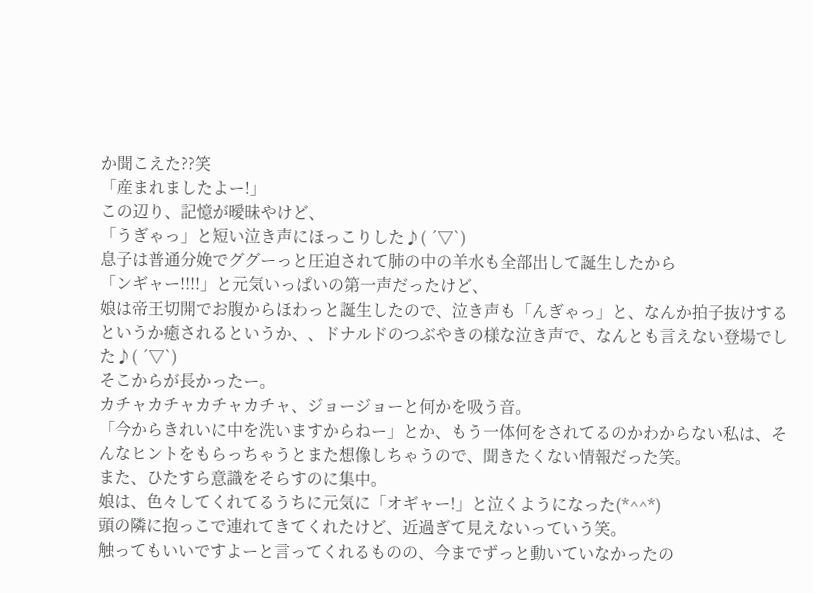か聞こえた??笑
「産まれましたよー!」
この辺り、記憶が曖昧やけど、
「うぎゃっ」と短い泣き声にほっこりした♪( ´▽`)
息子は普通分娩でググーっと圧迫されて肺の中の羊水も全部出して誕生したから
「ンギャー!!!!」と元気いっぱいの第一声だったけど、
娘は帝王切開でお腹からほわっと誕生したので、泣き声も「んぎゃっ」と、なんか拍子抜けするというか癒されるというか、、ドナルドのつぶやきの様な泣き声で、なんとも言えない登場でした♪( ´▽`)
そこからが長かったー。
カチャカチャカチャカチャ、ジョージョーと何かを吸う音。
「今からきれいに中を洗いますからねー」とか、もう一体何をされてるのかわからない私は、そんなヒントをもらっちゃうとまた想像しちゃうので、聞きたくない情報だった笑。
また、ひたすら意識をそらすのに集中。
娘は、色々してくれてるうちに元気に「オギャー!」と泣くようになった(*^^*)
頭の隣に抱っこで連れてきてくれたけど、近過ぎて見えないっていう笑。
触ってもいいですよーと言ってくれるものの、今までずっと動いていなかったの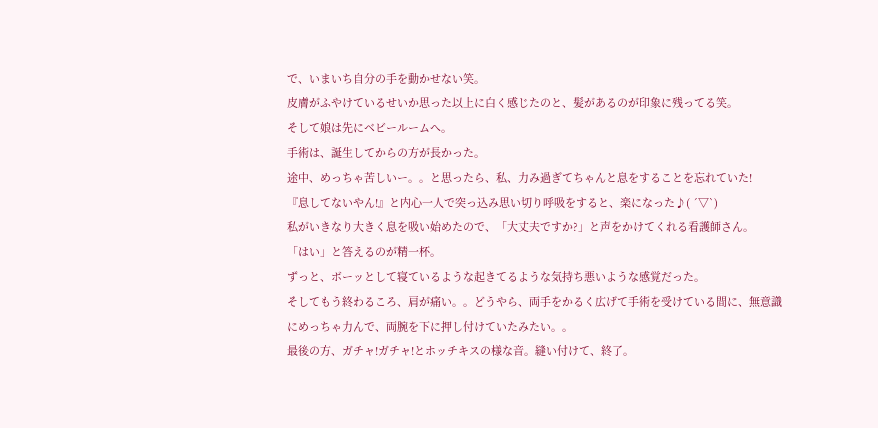で、いまいち自分の手を動かせない笑。
皮膚がふやけているせいか思った以上に白く感じたのと、髪があるのが印象に残ってる笑。
そして娘は先にベビールームへ。
手術は、誕生してからの方が長かった。
途中、めっちゃ苦しいー。。と思ったら、私、力み過ぎてちゃんと息をすることを忘れていた!
『息してないやん!』と内心一人で突っ込み思い切り呼吸をすると、楽になった♪( ´▽`)
私がいきなり大きく息を吸い始めたので、「大丈夫ですか?」と声をかけてくれる看護師さん。
「はい」と答えるのが精一杯。
ずっと、ボーッとして寝ているような起きてるような気持ち悪いような感覚だった。
そしてもう終わるころ、肩が痛い。。どうやら、両手をかるく広げて手術を受けている間に、無意識にめっちゃ力んで、両腕を下に押し付けていたみたい。。
最後の方、ガチャ!ガチャ!とホッチキスの様な音。縫い付けて、終了。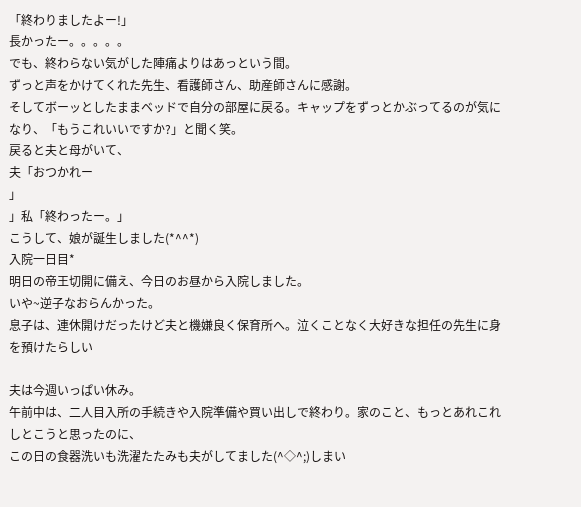「終わりましたよー!」
長かったー。。。。。
でも、終わらない気がした陣痛よりはあっという間。
ずっと声をかけてくれた先生、看護師さん、助産師さんに感謝。
そしてボーッとしたままベッドで自分の部屋に戻る。キャップをずっとかぶってるのが気になり、「もうこれいいですか?」と聞く笑。
戻ると夫と母がいて、
夫「おつかれー
」
」私「終わったー。」
こうして、娘が誕生しました(*^^*)
入院一日目*
明日の帝王切開に備え、今日のお昼から入院しました。
いや~逆子なおらんかった。
息子は、連休開けだったけど夫と機嫌良く保育所へ。泣くことなく大好きな担任の先生に身を預けたらしい

夫は今週いっぱい休み。
午前中は、二人目入所の手続きや入院準備や買い出しで終わり。家のこと、もっとあれこれしとこうと思ったのに、
この日の食器洗いも洗濯たたみも夫がしてました(^◇^;)しまい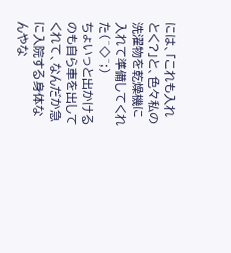には、「これも入れとく?」と、色々私の洗濯物を乾燥機に入れて準備してくれた(^◇^;)
ちょいっと出かけるのも自ら車を出してくれて、なんだか急に入院する身体なんやな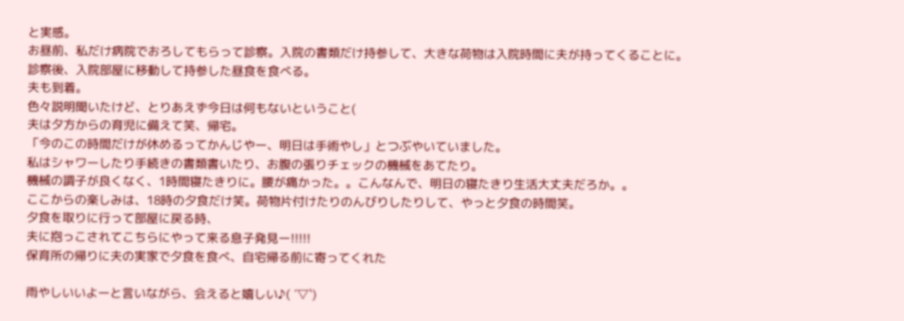と実感。
お昼前、私だけ病院でおろしてもらって診察。入院の書類だけ持参して、大きな荷物は入院時間に夫が持ってくることに。
診察後、入院部屋に移動して持参した昼食を食べる。
夫も到着。
色々説明聞いたけど、とりあえず今日は何もないということ(
夫は夕方からの育児に備えて笑、帰宅。
「今のこの時間だけが休めるってかんじやー、明日は手術やし」とつぶやいていました。
私はシャワーしたり手続きの書類書いたり、お腹の張りチェックの機械をあてたり。
機械の調子が良くなく、1時間寝たきりに。腰が痛かった。。こんなんで、明日の寝たきり生活大丈夫だろか。。
ここからの楽しみは、18時の夕食だけ笑。荷物片付けたりのんびりしたりして、やっと夕食の時間笑。
夕食を取りに行って部屋に戻る時、
夫に抱っこされてこちらにやって来る息子発見ー!!!!!
保育所の帰りに夫の実家で夕食を食べ、自宅帰る前に寄ってくれた

雨やしいいよーと言いながら、会えると嬉しい♪( ´▽`)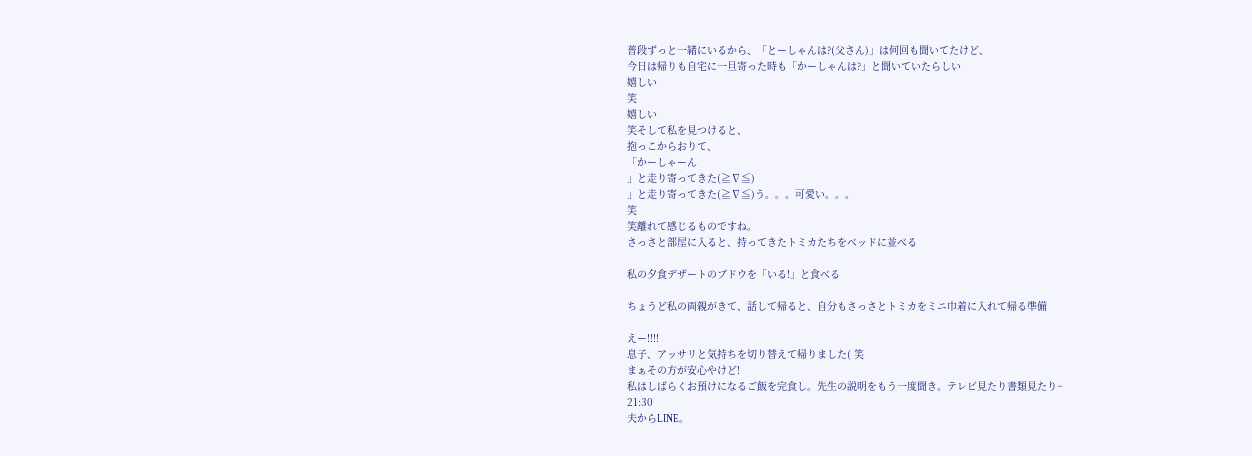普段ずっと一緒にいるから、「とーしゃんは?(父さん)」は何回も聞いてたけど、
今日は帰りも自宅に一旦寄った時も「かーしゃんは?」と聞いていたらしい
嬉しい
笑
嬉しい
笑そして私を見つけると、
抱っこからおりて、
「かーしゃーん
」と走り寄ってきた(≧∇≦)
」と走り寄ってきた(≧∇≦)う。。。可愛い。。。
笑
笑離れて感じるものですね。
さっさと部屋に入ると、持ってきたトミカたちをベッドに並べる

私の夕食デザートのブドウを「いる!」と食べる

ちょうど私の両親がきて、話して帰ると、自分もさっさとトミカをミニ巾着に入れて帰る準備

えー!!!!
息子、アッサリと気持ちを切り替えて帰りました( 笑
まぁその方が安心やけど!
私はしばらくお預けになるご飯を完食し。先生の説明をもう一度聞き。テレビ見たり書類見たり~
21:30
夫からLINE。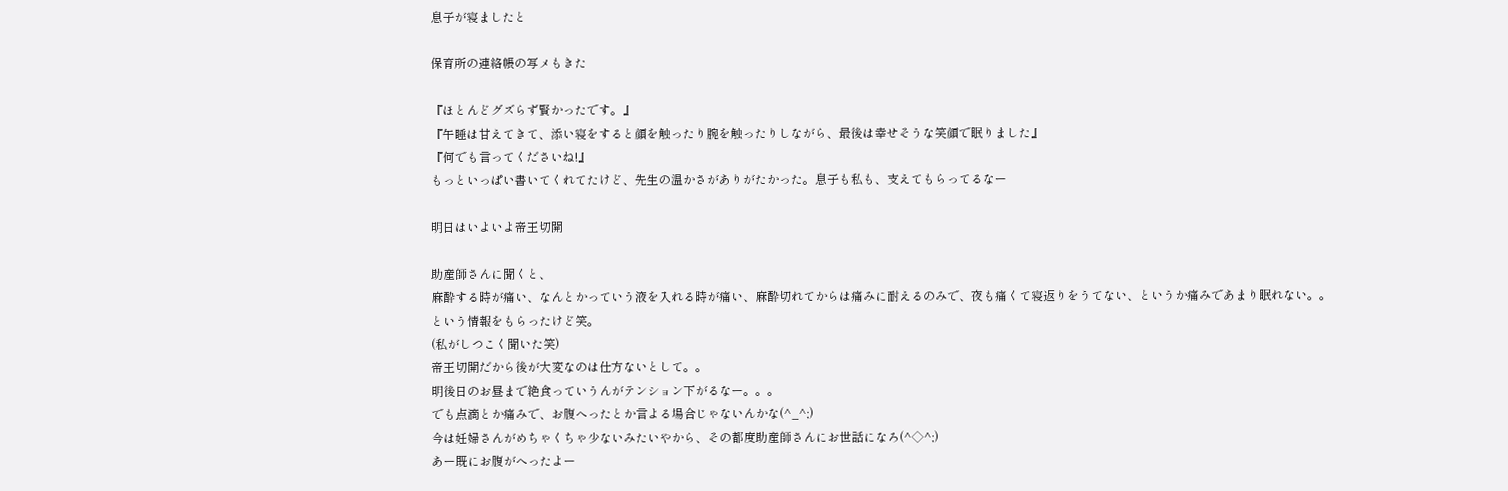息子が寝ましたと

保育所の連絡帳の写メもきた

『ほとんどグズらず賢かったです。』
『午睡は甘えてきて、添い寝をすると顔を触ったり腕を触ったりしながら、最後は幸せそうな笑顔で眠りました』
『何でも言ってくださいね!』
もっといっぱい書いてくれてたけど、先生の温かさがありがたかった。息子も私も、支えてもらってるなー

明日はいよいよ帝王切開

助産師さんに聞くと、
麻酔する時が痛い、なんとかっていう液を入れる時が痛い、麻酔切れてからは痛みに耐えるのみで、夜も痛くて寝返りをうてない、というか痛みであまり眠れない。。
という情報をもらったけど笑。
(私がしつこく聞いた笑)
帝王切開だから後が大変なのは仕方ないとして。。
明後日のお昼まで絶食っていうんがテンション下がるなー。。。
でも点滴とか痛みで、お腹へったとか言よる場合じゃないんかな(^_^;)
今は妊婦さんがめちゃくちゃ少ないみたいやから、その都度助産師さんにお世話になろ(^◇^;)
あー既にお腹がへったよー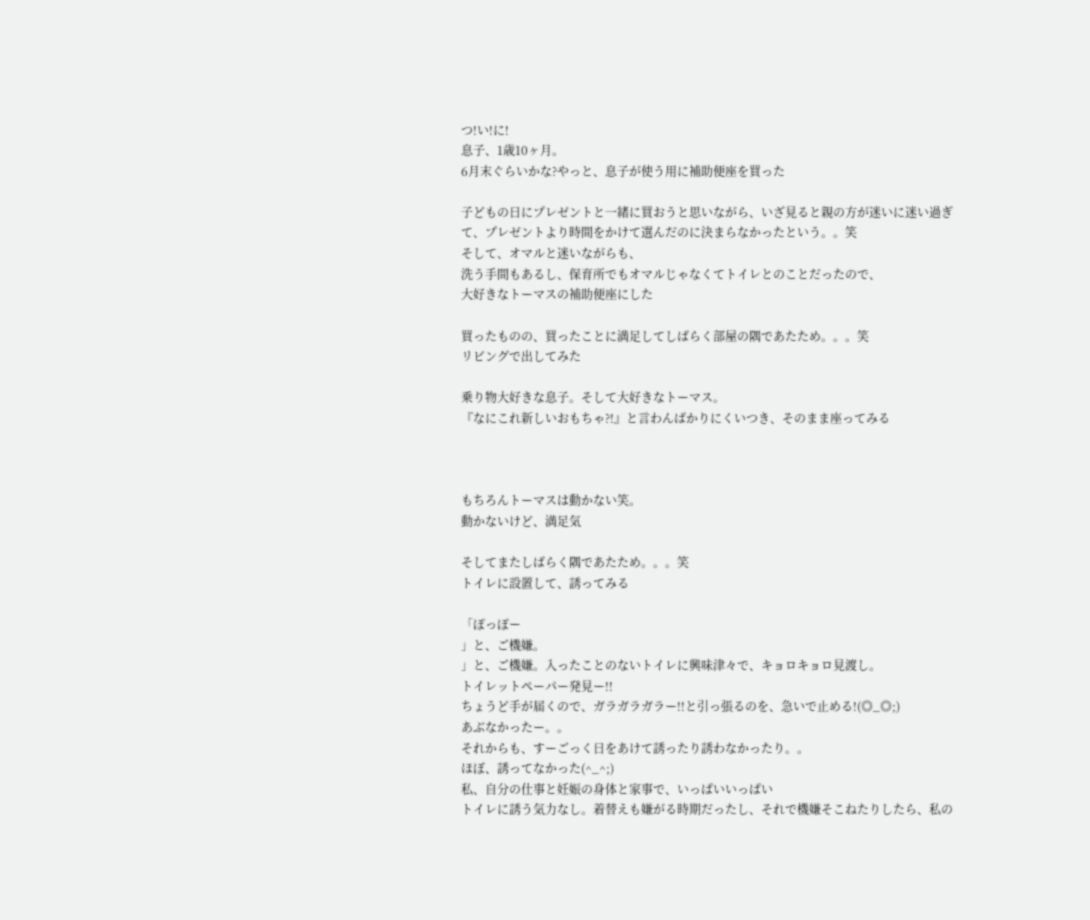つ!い!に!
息子、1歳10ヶ月。
6月末ぐらいかな?やっと、息子が使う用に補助便座を買った

子どもの日にプレゼントと一緒に買おうと思いながら、いざ見ると親の方が迷いに迷い過ぎて、プレゼントより時間をかけて選んだのに決まらなかったという。。笑
そして、オマルと迷いながらも、
洗う手間もあるし、保育所でもオマルじゃなくてトイレとのことだったので、
大好きなトーマスの補助便座にした

買ったものの、買ったことに満足してしばらく部屋の隅であたため。。。笑
リビングで出してみた

乗り物大好きな息子。そして大好きなトーマス。
『なにこれ新しいおもちゃ?!』と言わんばかりにくいつき、そのまま座ってみる



もちろんトーマスは動かない笑。
動かないけど、満足気

そしてまたしばらく隅であたため。。。笑
トイレに設置して、誘ってみる

「ぽっぽー
」と、ご機嫌。
」と、ご機嫌。入ったことのないトイレに興味津々で、キョロキョロ見渡し。
トイレットペーパー発見ー!!
ちょうど手が届くので、ガラガラガラー!!と引っ張るのを、急いで止める!(◎_◎;)
あぶなかったー。。
それからも、すーごっく日をあけて誘ったり誘わなかったり。。
ほぼ、誘ってなかった(^_^;)
私、自分の仕事と妊娠の身体と家事で、いっぱいいっぱい
トイレに誘う気力なし。着替えも嫌がる時期だったし、それで機嫌そこねたりしたら、私の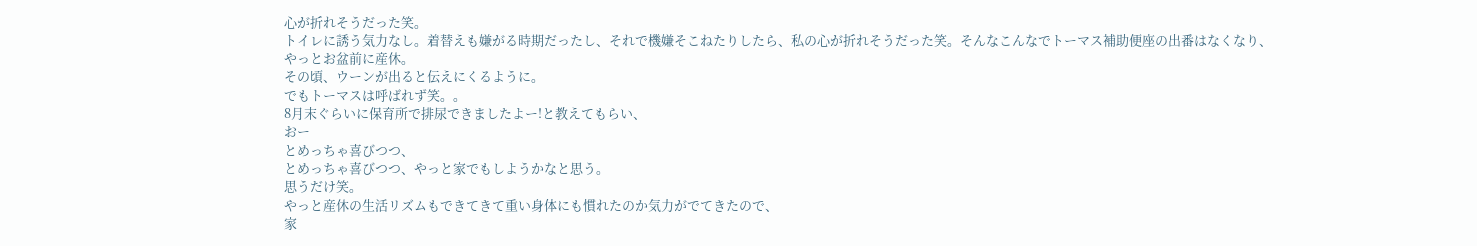心が折れそうだった笑。
トイレに誘う気力なし。着替えも嫌がる時期だったし、それで機嫌そこねたりしたら、私の心が折れそうだった笑。そんなこんなでトーマス補助便座の出番はなくなり、
やっとお盆前に産休。
その頃、ウーンが出ると伝えにくるように。
でもトーマスは呼ばれず笑。。
8月末ぐらいに保育所で排尿できましたよー!と教えてもらい、
おー
とめっちゃ喜びつつ、
とめっちゃ喜びつつ、やっと家でもしようかなと思う。
思うだけ笑。
やっと産休の生活リズムもできてきて重い身体にも慣れたのか気力がでてきたので、
家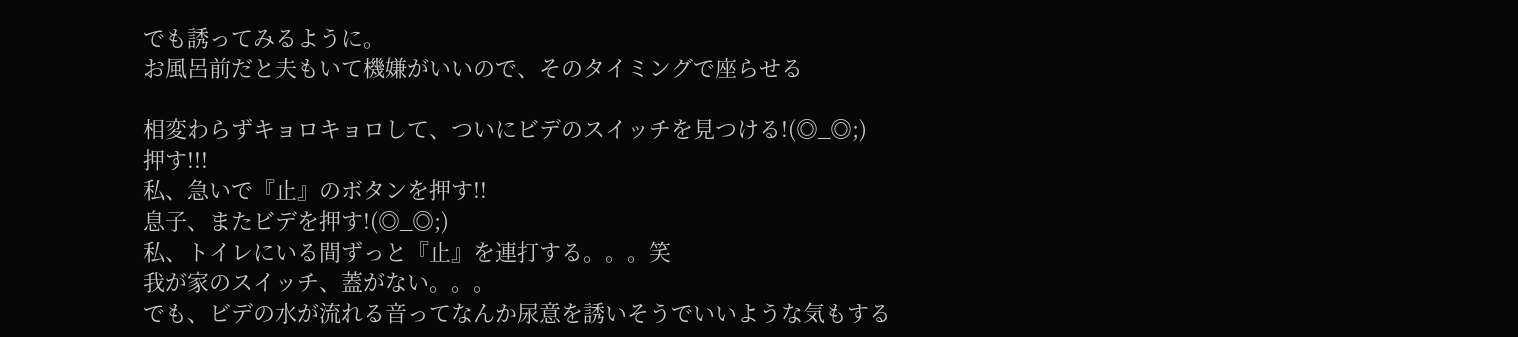でも誘ってみるように。
お風呂前だと夫もいて機嫌がいいので、そのタイミングで座らせる

相変わらずキョロキョロして、ついにビデのスイッチを見つける!(◎_◎;)
押す!!!
私、急いで『止』のボタンを押す!!
息子、またビデを押す!(◎_◎;)
私、トイレにいる間ずっと『止』を連打する。。。笑
我が家のスイッチ、蓋がない。。。
でも、ビデの水が流れる音ってなんか尿意を誘いそうでいいような気もする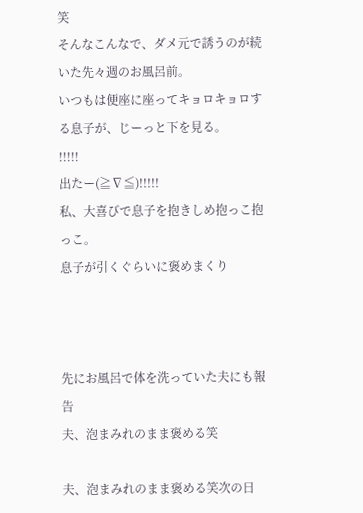笑
そんなこんなで、ダメ元で誘うのが続いた先々週のお風呂前。
いつもは便座に座ってキョロキョロする息子が、じーっと下を見る。
!!!!!
出たー(≧∇≦)!!!!!
私、大喜びで息子を抱きしめ抱っこ抱っこ。
息子が引くぐらいに褒めまくり



先にお風呂で体を洗っていた夫にも報告
夫、泡まみれのまま褒める笑

夫、泡まみれのまま褒める笑次の日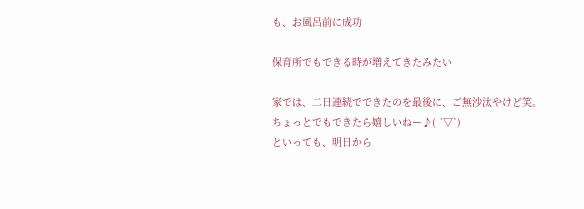も、お風呂前に成功

保育所でもできる時が増えてきたみたい

家では、二日連続でできたのを最後に、ご無沙汰やけど笑。
ちょっとでもできたら嬉しいねー♪( ´▽`)
といっても、明日から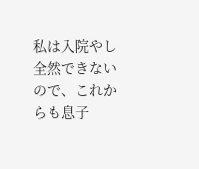私は入院やし全然できないので、これからも息子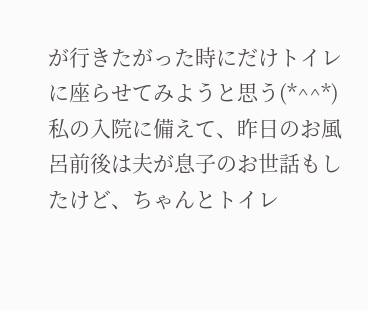が行きたがった時にだけトイレに座らせてみようと思う(*^^*)
私の入院に備えて、昨日のお風呂前後は夫が息子のお世話もしたけど、ちゃんとトイレ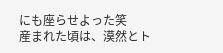にも座らせよった笑
産まれた頃は、漠然とト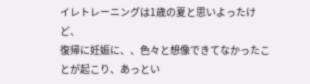イレトレーニングは1歳の夏と思いよったけど、
復帰に妊娠に、、色々と想像できてなかったことが起こり、あっとい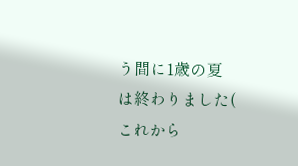う間に1歳の夏は終わりました(
これから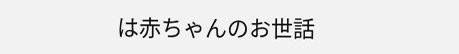は赤ちゃんのお世話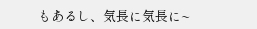もあるし、気長に気長に~